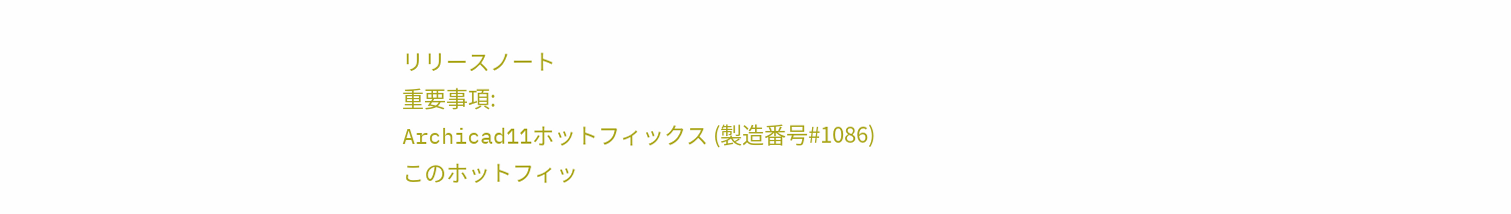リリースノート
重要事項:
Archicad11ホットフィックス (製造番号#1086)
このホットフィッ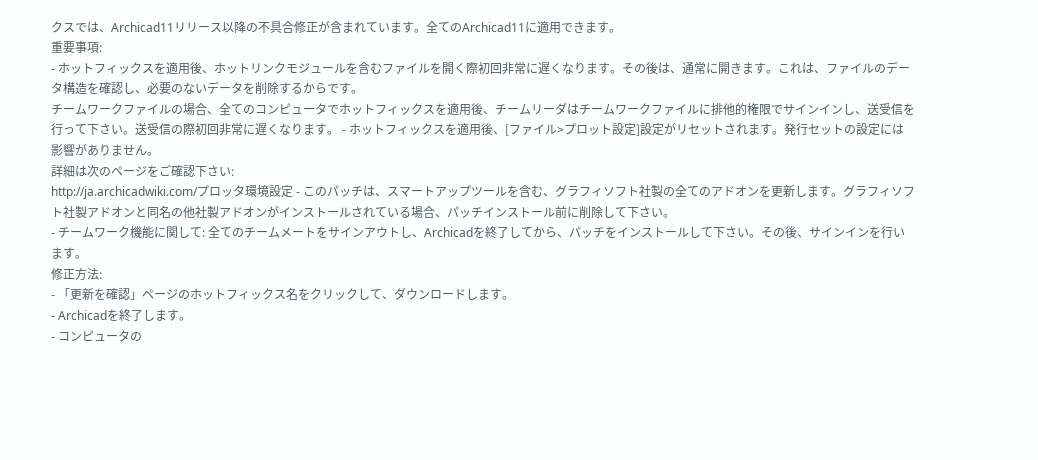クスでは、Archicad11リリース以降の不具合修正が含まれています。全てのArchicad11に適用できます。
重要事項:
- ホットフィックスを適用後、ホットリンクモジュールを含むファイルを開く際初回非常に遅くなります。その後は、通常に開きます。これは、ファイルのデータ構造を確認し、必要のないデータを削除するからです。
チームワークファイルの場合、全てのコンピュータでホットフィックスを適用後、チームリーダはチームワークファイルに排他的権限でサインインし、送受信を行って下さい。送受信の際初回非常に遅くなります。 - ホットフィックスを適用後、[ファイル>プロット設定]設定がリセットされます。発行セットの設定には影響がありません。
詳細は次のページをご確認下さい:
http://ja.archicadwiki.com/プロッタ環境設定 - このパッチは、スマートアップツールを含む、グラフィソフト社製の全てのアドオンを更新します。グラフィソフト社製アドオンと同名の他社製アドオンがインストールされている場合、パッチインストール前に削除して下さい。
- チームワーク機能に関して: 全てのチームメートをサインアウトし、Archicadを終了してから、パッチをインストールして下さい。その後、サインインを行います。
修正方法:
- 「更新を確認」ページのホットフィックス名をクリックして、ダウンロードします。
- Archicadを終了します。
- コンピュータの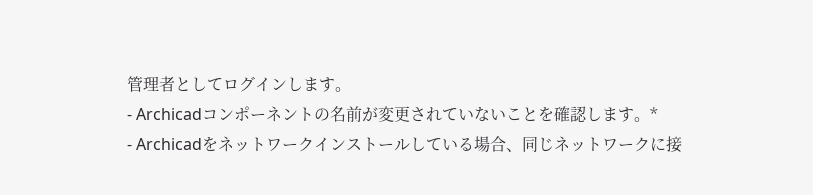管理者としてログインします。
- Archicadコンポーネントの名前が変更されていないことを確認します。*
- Archicadをネットワークインストールしている場合、同じネットワークに接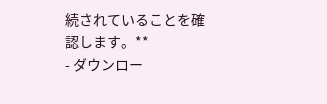続されていることを確認します。**
- ダウンロー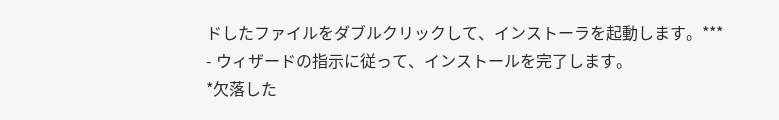ドしたファイルをダブルクリックして、インストーラを起動します。***
- ウィザードの指示に従って、インストールを完了します。
*欠落した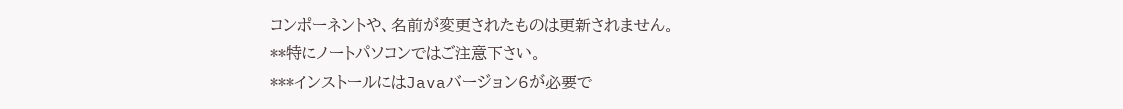コンポーネントや、名前が変更されたものは更新されません。
**特にノートパソコンではご注意下さい。
***インストールにはJavaバージョン6が必要で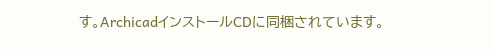す。ArchicadインストールCDに同梱されています。